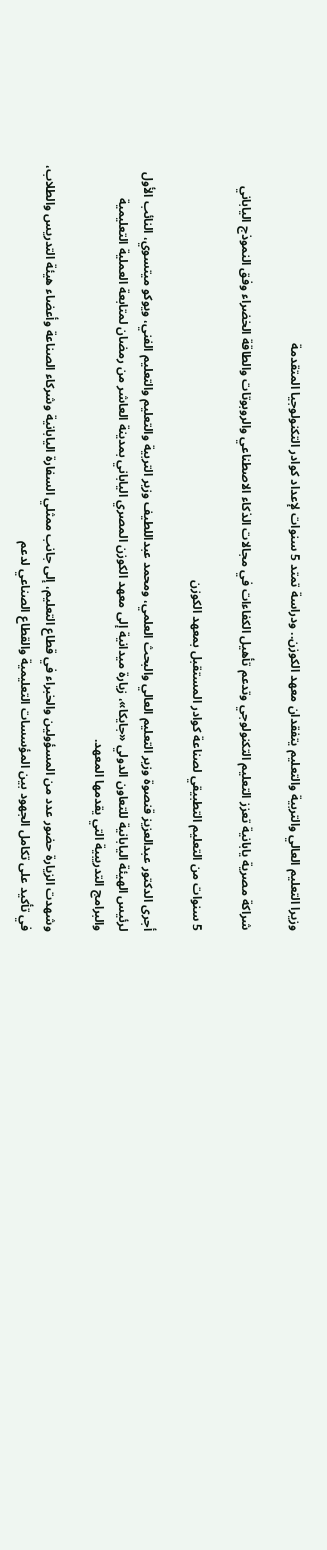وزيرا التعليم العالي والتربية والتعليم يتفقدان معهد الكوزن.. ودراسة تمتد 5 سنوات لإعداد كوادر التكنولوجيا المتقدمة

شراكة مصرية يابانية تعزز التعليم التكنولوجي وتدعم تأهيل الكفاءات في مجالات الذكاء الاصطناعي والروبوتات والطاقة الخضراء وفق النموذج الياباني

5 سنوات من التعليم التطبيقي لصناعة كوادر المستقبل بمعهد الكوزن

أجرى الدكتور عبدالعزيز قنصوة وزير التعليم العالي والبحث العلمي، ومحمد عبداللطيف وزير التربية والتعليم والتعليم الفني، ويوكو ميتسوي، النائب الأول لرئيس الهيئة اليابانية للتعاون الدولي «جايكا»، زيارة ميدانية إلى معهد الكوزن المصري الياباني بمدينة العاشر من رمضان لمتابعة العملية التعليمية والبرامج التدريبية التي يقدمها المعهد.

وشهدت الزيارة حضور عدد من المسؤولين والخبراء في قطاع التعليم، إلى جانب ممثلي السفارة اليابانية وشركاء الصناعة وأعضاء هيئة التدريس والطلاب، في تأكيد على تكامل الجهود بين المؤسسات التعليمية والقطاع الصناعي لدعم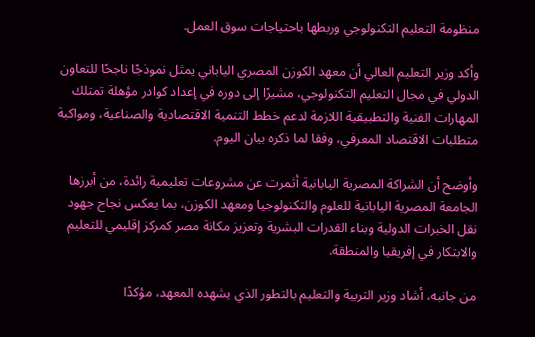منظومة التعليم التكنولوجي وربطها باحتياجات سوق العمل.

وأكد وزير التعليم العالي أن معهد الكوزن المصري الياباني يمثل نموذجًا ناجحًا للتعاون الدولي في مجال التعليم التكنولوجي، مشيرًا إلى دوره في إعداد كوادر مؤهلة تمتلك المهارات الفنية والتطبيقية اللازمة لدعم خطط التنمية الاقتصادية والصناعية، ومواكبة متطلبات الاقتصاد المعرفي، وفقا لما ذكره بيان اليوم.

وأوضح أن الشراكة المصرية اليابانية أثمرت عن مشروعات تعليمية رائدة، من أبرزها الجامعة المصرية اليابانية للعلوم والتكنولوجيا ومعهد الكوزن، بما يعكس نجاح جهود نقل الخبرات الدولية وبناء القدرات البشرية وتعزيز مكانة مصر كمركز إقليمي للتعليم والابتكار في إفريقيا والمنطقة.

من جانبه، أشاد وزير التربية والتعليم بالتطور الذي يشهده المعهد، مؤكدًا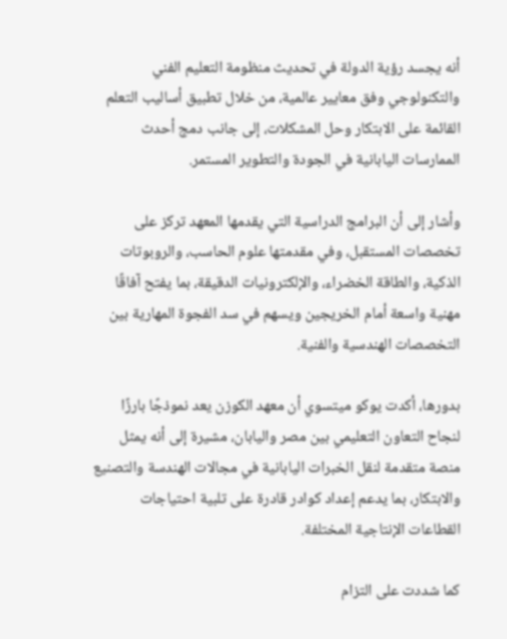أنه يجسد رؤية الدولة في تحديث منظومة التعليم الفني والتكنولوجي وفق معايير عالمية، من خلال تطبيق أساليب التعلم القائمة على الابتكار وحل المشكلات، إلى جانب دمج أحدث الممارسات اليابانية في الجودة والتطوير المستمر.

وأشار إلى أن البرامج الدراسية التي يقدمها المعهد تركز على تخصصات المستقبل، وفي مقدمتها علوم الحاسب، والروبوتات الذكية، والطاقة الخضراء، والإلكترونيات الدقيقة، بما يفتح آفاقًا مهنية واسعة أمام الخريجين ويسهم في سد الفجوة المهارية بين التخصصات الهندسية والفنية.

بدورها، أكدت يوكو ميتسوي أن معهد الكوزن يعد نموذجًا بارزًا لنجاح التعاون التعليمي بين مصر واليابان، مشيرة إلى أنه يمثل منصة متقدمة لنقل الخبرات اليابانية في مجالات الهندسة والتصنيع والابتكار، بما يدعم إعداد كوادر قادرة على تلبية احتياجات القطاعات الإنتاجية المختلفة.

كما شددت على التزام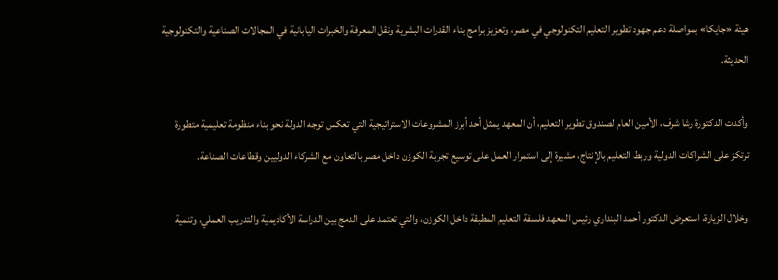هيئة «جايكا» بمواصلة دعم جهود تطوير التعليم التكنولوجي في مصر، وتعزيز برامج بناء القدرات البشرية ونقل المعرفة والخبرات اليابانية في المجالات الصناعية والتكنولوجية الحديثة.

وأكدت الدكتورة رشا شرف، الأمين العام لصندوق تطوير التعليم، أن المعهد يمثل أحد أبرز المشروعات الاستراتيجية التي تعكس توجه الدولة نحو بناء منظومة تعليمية متطورة ترتكز على الشراكات الدولية وربط التعليم بالإنتاج، مشيرة إلى استمرار العمل على توسيع تجربة الكوزن داخل مصر بالتعاون مع الشركاء الدوليين وقطاعات الصناعة.

وخلال الزيارة، استعرض الدكتور أحمد البنداري رئيس المعهد فلسفة التعليم المطبقة داخل الكوزن، والتي تعتمد على الدمج بين الدراسة الأكاديمية والتدريب العملي، وتنمية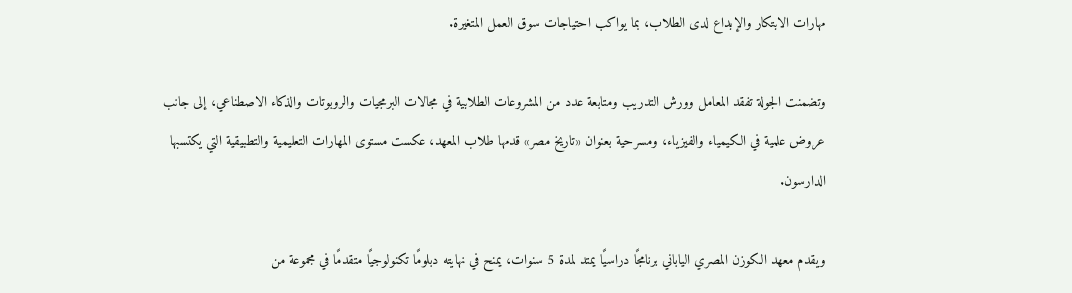مهارات الابتكار والإبداع لدى الطلاب، بما يواكب احتياجات سوق العمل المتغيرة.

وتضمنت الجولة تفقد المعامل وورش التدريب ومتابعة عدد من المشروعات الطلابية في مجالات البرمجيات والروبوتات والذكاء الاصطناعي، إلى جانب عروض علمية في الكيمياء والفيزياء، ومسرحية بعنوان «تاريخ مصر» قدمها طلاب المعهد، عكست مستوى المهارات التعليمية والتطبيقية التي يكتسبها الدارسون.

ويقدم معهد الكوزن المصري الياباني برنامجًا دراسيًا يمتد لمدة 5 سنوات، يمنح في نهايته دبلومًا تكنولوجيًا متقدمًا في مجموعة من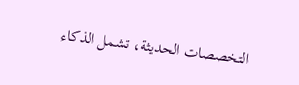التخصصات الحديثة، تشمل الذكاء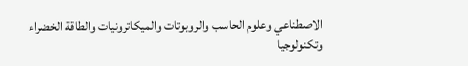الاصطناعي وعلوم الحاسب والروبوتات والميكاترونيات والطاقة الخضراء وتكنولوجيا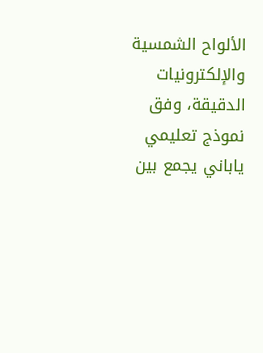الألواح الشمسية والإلكترونيات الدقيقة، وفق نموذج تعليمي ياباني يجمع بين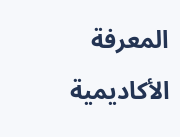المعرفة الأكاديمية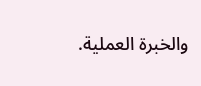والخبرة العملية.